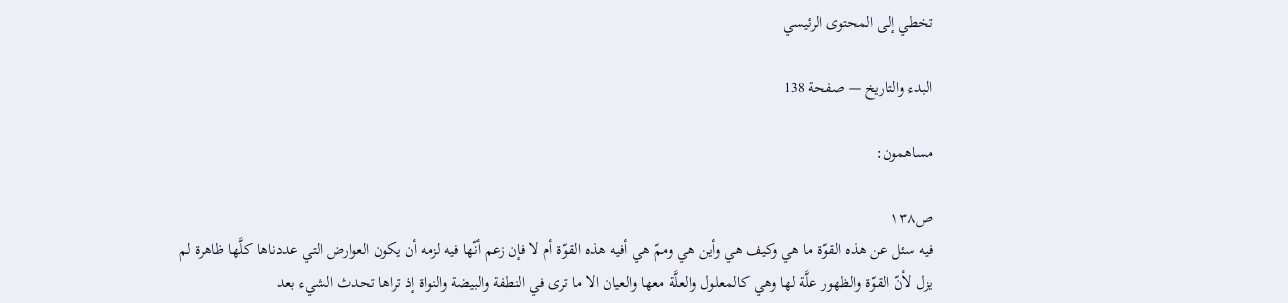تخطي إلى المحتوى الرئيسي

البدء والتاريخ — صفحة 138

مساهمون:

ص١٣٨
فيه سئل عن هذه القوّة ما هي وكيف هي وأين هي وممّ هي أفيه هذه القوّة أم لا فإن زعم أنّها فيه لزمه أن يكون العوارض التي عددناها كلَّها ظاهرة لم يزل لأنّ القوّة والظهور علَّة لها وهي كالمعلول والعلَّة معها والعيان الا ما ترى في النطفة والبيضة والنواة إذ تراها تحدث الشيء بعد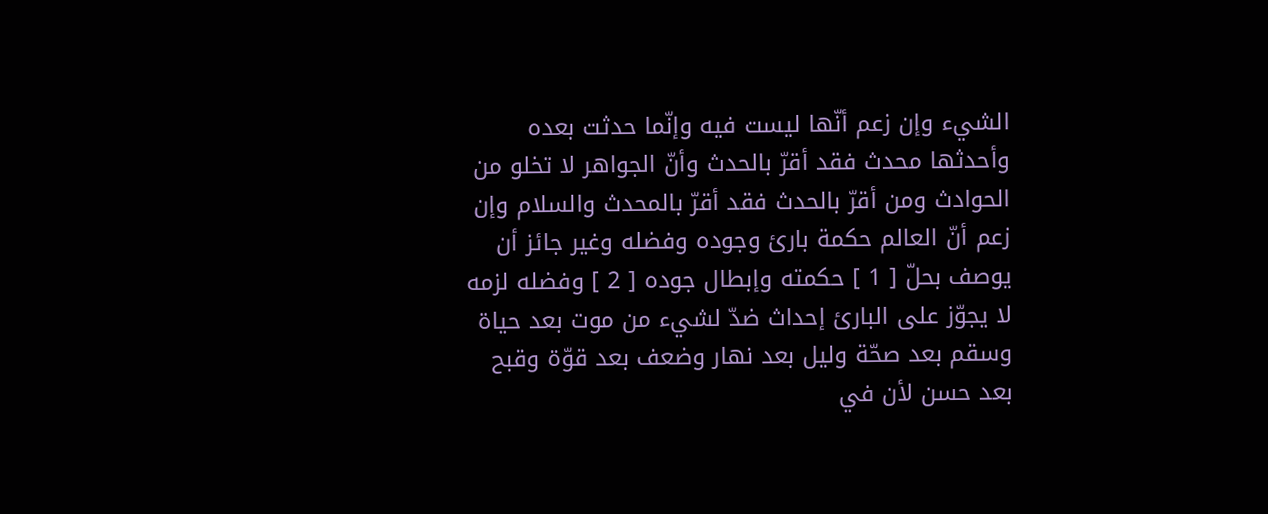الشيء وإن زعم أنّها ليست فيه وإنّما حدثت بعده وأحدثها محدث فقد أقرّ بالحدث وأنّ الجواهر لا تخلو من الحوادث ومن أقرّ بالحدث فقد أقرّ بالمحدث والسلام وإن زعم أنّ العالم حكمة بارئ وجوده وفضله وغير جائز أن يوصف بحلّ [ 1 ] حكمته وإبطال جوده [ 2 ] وفضله لزمه لا يجوّز على البارئ إحداث ضدّ لشيء من موت بعد حياة وسقم بعد صحّة وليل بعد نهار وضعف بعد قوّة وقبح بعد حسن لأن في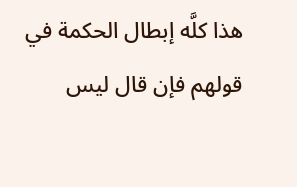هذا كلَّه إبطال الحكمة في قولهم فإن قال ليس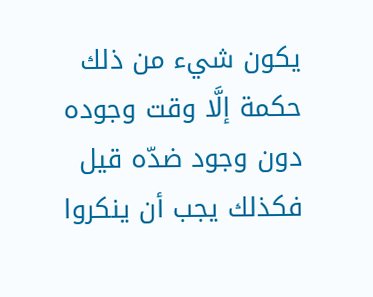يكون شيء من ذلك حكمة إلَّا وقت وجوده دون وجود ضدّه قيل فكذلك يجب أن ينكروا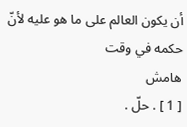أن يكون العالم على ما هو عليه لأنّ حكمه في وقت
هامش
[ 1 ] . حلّ .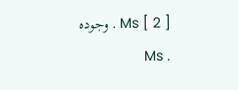Ms [ 2 ] . وجوده . Ms